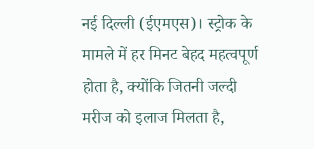नई दिल्ली (ईएमएस)। स्ट्रोक के मामले में हर मिनट बेहद महत्वपूर्ण होता है, क्योंकि जितनी जल्दी मरीज को इलाज मिलता है,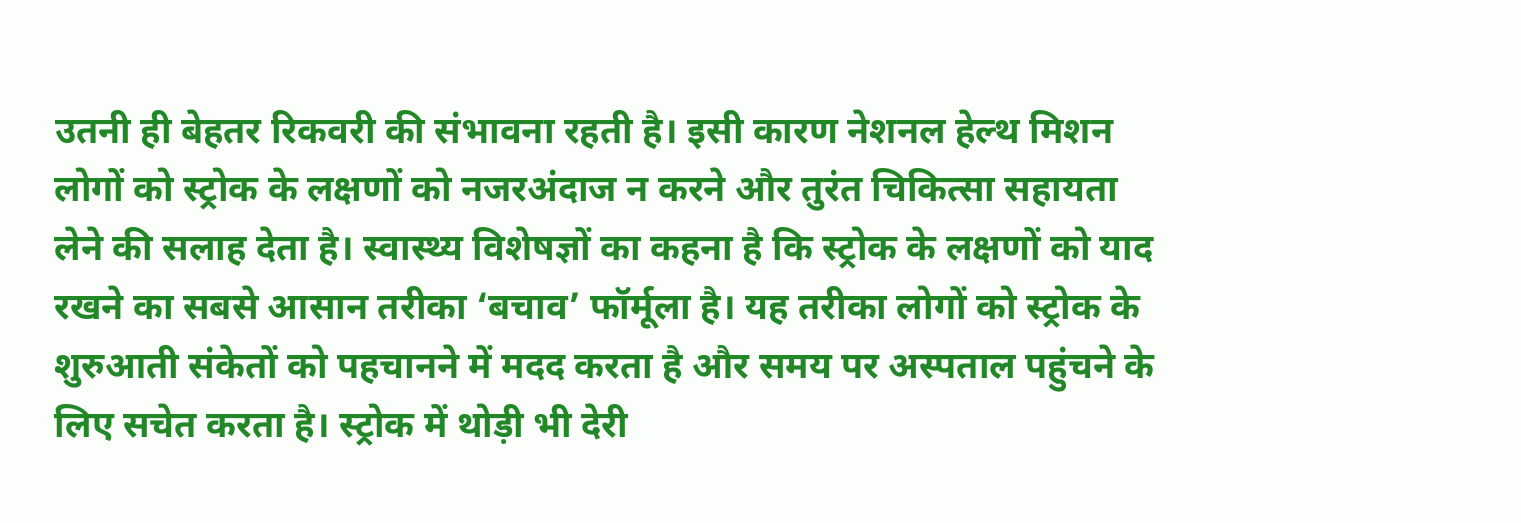उतनी ही बेहतर रिकवरी की संभावना रहती है। इसी कारण नेशनल हेल्थ मिशन लोगों को स्ट्रोक के लक्षणों को नजरअंदाज न करने और तुरंत चिकित्सा सहायता लेने की सलाह देता है। स्वास्थ्य विशेषज्ञों का कहना है कि स्ट्रोक के लक्षणों को याद रखने का सबसे आसान तरीका ‘बचाव’ फॉर्मूला है। यह तरीका लोगों को स्ट्रोक के शुरुआती संकेतों को पहचानने में मदद करता है और समय पर अस्पताल पहुंचने के लिए सचेत करता है। स्ट्रोक में थोड़ी भी देरी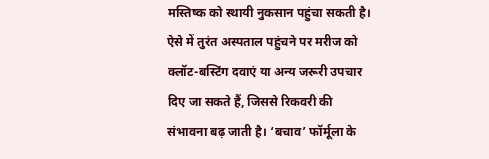मस्तिष्क को स्थायी नुकसान पहुंचा सकती है। ऐसे में तुरंत अस्पताल पहुंचने पर मरीज को क्लॉट-बस्टिंग दवाएं या अन्य जरूरी उपचार दिए जा सकते हैं, जिससे रिकवरी की संभावना बढ़ जाती है। ‘बचाव’ फॉर्मूला के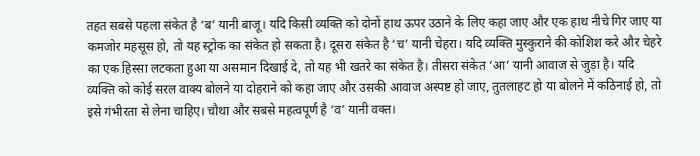तहत सबसे पहला संकेत है ‘ब’ यानी बाजू। यदि किसी व्यक्ति को दोनों हाथ ऊपर उठाने के लिए कहा जाए और एक हाथ नीचे गिर जाए या कमजोर महसूस हो, तो यह स्ट्रोक का संकेत हो सकता है। दूसरा संकेत है ‘च’ यानी चेहरा। यदि व्यक्ति मुस्कुराने की कोशिश करे और चेहरे का एक हिस्सा लटकता हुआ या असमान दिखाई दे, तो यह भी खतरे का संकेत है। तीसरा संकेत ‘आ’ यानी आवाज से जुड़ा है। यदि व्यक्ति को कोई सरल वाक्य बोलने या दोहराने को कहा जाए और उसकी आवाज अस्पष्ट हो जाए, तुतलाहट हो या बोलने में कठिनाई हो, तो इसे गंभीरता से लेना चाहिए। चौथा और सबसे महत्वपूर्ण है ‘व’ यानी वक्त।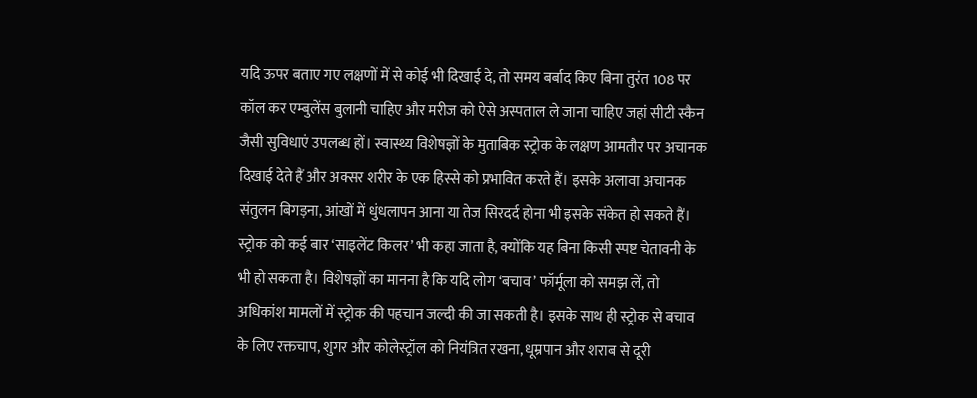यदि ऊपर बताए गए लक्षणों में से कोई भी दिखाई दे, तो समय बर्बाद किए बिना तुरंत 108 पर कॉल कर एम्बुलेंस बुलानी चाहिए और मरीज को ऐसे अस्पताल ले जाना चाहिए जहां सीटी स्कैन जैसी सुविधाएं उपलब्ध हों। स्वास्थ्य विशेषज्ञों के मुताबिक स्ट्रोक के लक्षण आमतौर पर अचानक दिखाई देते हैं और अक्सर शरीर के एक हिस्से को प्रभावित करते हैं। इसके अलावा अचानक संतुलन बिगड़ना, आंखों में धुंधलापन आना या तेज सिरदर्द होना भी इसके संकेत हो सकते हैं। स्ट्रोक को कई बार ‘साइलेंट किलर’ भी कहा जाता है, क्योंकि यह बिना किसी स्पष्ट चेतावनी के भी हो सकता है। विशेषज्ञों का मानना है कि यदि लोग ‘बचाव’ फॉर्मूला को समझ लें, तो अधिकांश मामलों में स्ट्रोक की पहचान जल्दी की जा सकती है। इसके साथ ही स्ट्रोक से बचाव के लिए रक्तचाप, शुगर और कोलेस्ट्रॉल को नियंत्रित रखना, धूम्रपान और शराब से दूरी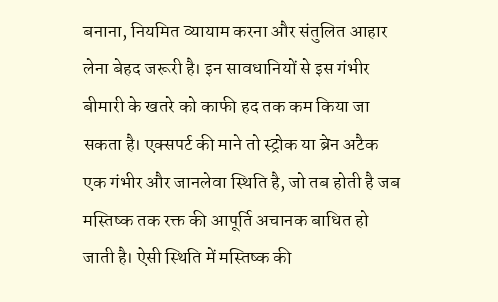बनाना, नियमित व्यायाम करना और संतुलित आहार लेना बेहद जरूरी है। इन सावधानियों से इस गंभीर बीमारी के खतरे को काफी हद तक कम किया जा सकता है। एक्सपर्ट की माने तो स्ट्रोक या ब्रेन अटैक एक गंभीर और जानलेवा स्थिति है, जो तब होती है जब मस्तिष्क तक रक्त की आपूर्ति अचानक बाधित हो जाती है। ऐसी स्थिति में मस्तिष्क की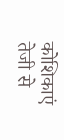कोशिकाएं तेजी से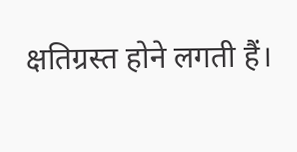क्षतिग्रस्त होने लगती हैं।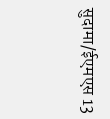सुदामा/ईएमएस 13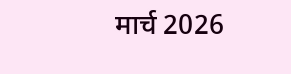मार्च 2026